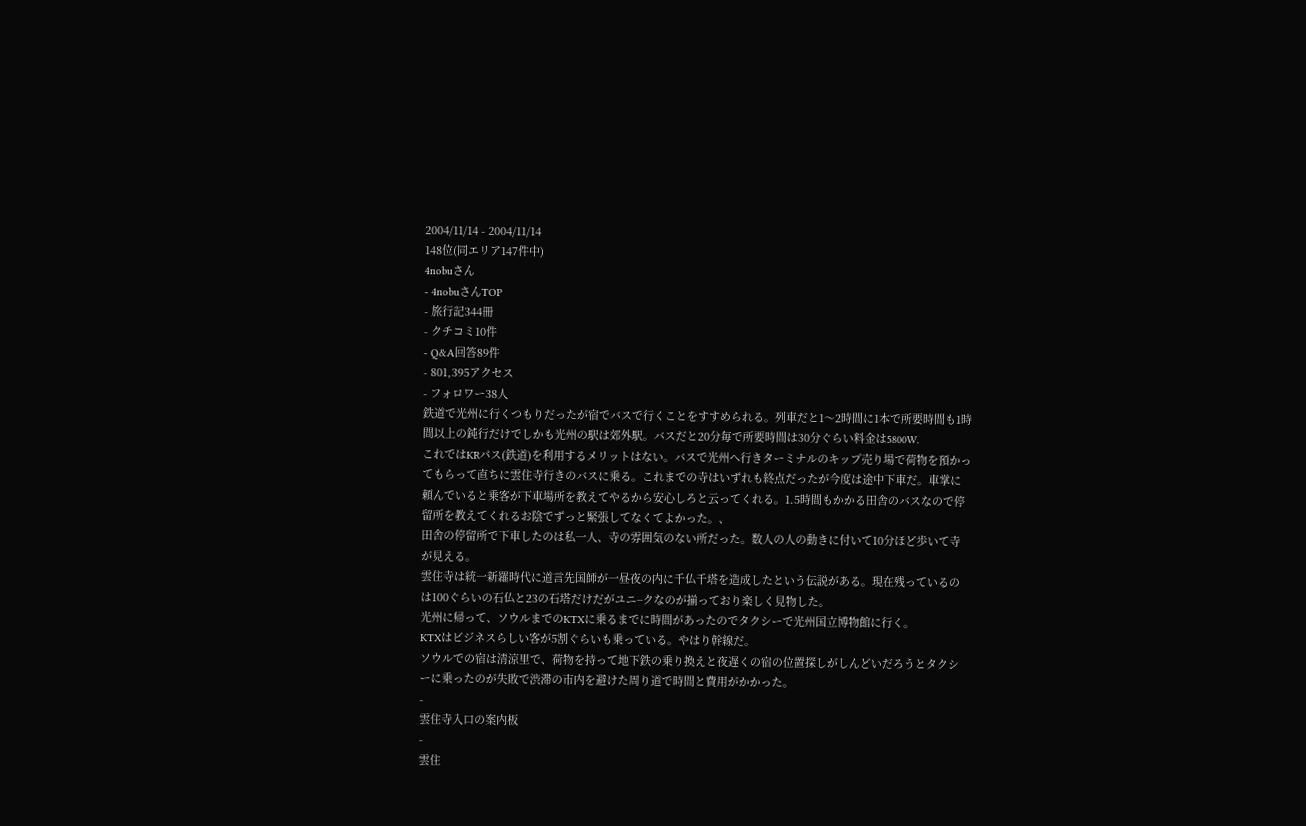2004/11/14 - 2004/11/14
148位(同エリア147件中)
4nobuさん
- 4nobuさんTOP
- 旅行記344冊
- クチコミ10件
- Q&A回答89件
- 801,395アクセス
- フォロワー38人
鉄道で光州に行くつもりだったが宿でバスで行くことをすすめられる。列車だと1〜2時間に1本で所要時間も1時間以上の鈍行だけでしかも光州の駅は郊外駅。バスだと20分毎で所要時間は30分ぐらい料金は5800W.
これではKRパス(鉄道)を利用するメリットはない。バスで光州へ行きターミナルのキップ売り場で荷物を預かってもらって直ちに雲住寺行きのバスに乗る。これまでの寺はいずれも終点だったが今度は途中下車だ。車掌に頼んでいると乗客が下車場所を教えてやるから安心しろと云ってくれる。1.5時間もかかる田舎のバスなので停留所を教えてくれるお陰でずっと緊張してなくてよかった。、
田舎の停留所で下車したのは私一人、寺の雰囲気のない所だった。数人の人の動きに付いて10分ほど歩いて寺が見える。
雲住寺は統一新羅時代に道言先国師が一昼夜の内に千仏千塔を造成したという伝説がある。現在残っているのは100ぐらいの石仏と23の石塔だけだがユニ−クなのが揃っており楽しく見物した。
光州に帰って、ソウルまでのKTXに乗るまでに時間があったのでタクシーで光州国立博物館に行く。
KTXはビジネスらしい客が5割ぐらいも乗っている。やはり幹線だ。
ソウルでの宿は清涼里で、荷物を持って地下鉄の乗り換えと夜遅くの宿の位置探しがしんどいだろうとタクシーに乗ったのが失敗で渋滞の市内を避けた周り道で時間と費用がかかった。
-
雲住寺入口の案内板
-
雲住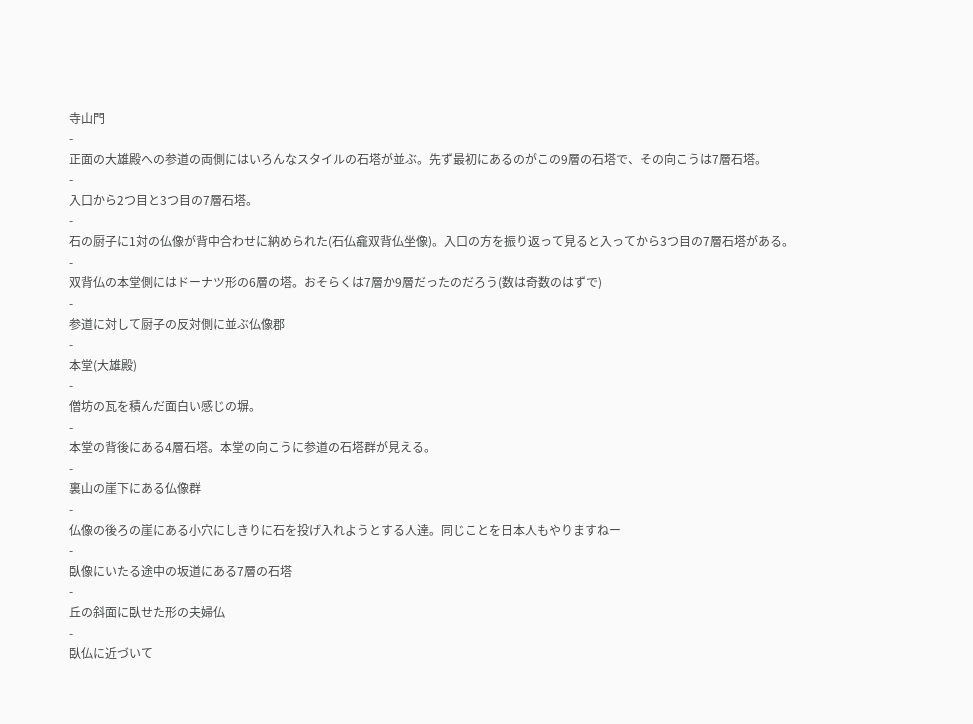寺山門
-
正面の大雄殿への参道の両側にはいろんなスタイルの石塔が並ぶ。先ず最初にあるのがこの9層の石塔で、その向こうは7層石塔。
-
入口から2つ目と3つ目の7層石塔。
-
石の厨子に1対の仏像が背中合わせに納められた(石仏龕双背仏坐像)。入口の方を振り返って見ると入ってから3つ目の7層石塔がある。
-
双背仏の本堂側にはドーナツ形の6層の塔。おそらくは7層か9層だったのだろう(数は奇数のはずで)
-
参道に対して厨子の反対側に並ぶ仏像郡
-
本堂(大雄殿)
-
僧坊の瓦を積んだ面白い感じの塀。
-
本堂の背後にある4層石塔。本堂の向こうに参道の石塔群が見える。
-
裏山の崖下にある仏像群
-
仏像の後ろの崖にある小穴にしきりに石を投げ入れようとする人達。同じことを日本人もやりますねー
-
臥像にいたる途中の坂道にある7層の石塔
-
丘の斜面に臥せた形の夫婦仏
-
臥仏に近づいて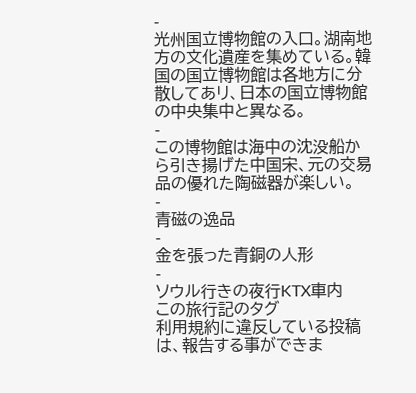-
光州国立博物館の入口。湖南地方の文化遺産を集めている。韓国の国立博物館は各地方に分散してあリ、日本の国立博物館の中央集中と異なる。
-
この博物館は海中の沈没船から引き揚げた中国宋、元の交易品の優れた陶磁器が楽しい。
-
青磁の逸品
-
金を張った青銅の人形
-
ソウル行きの夜行KTX車内
この旅行記のタグ
利用規約に違反している投稿は、報告する事ができま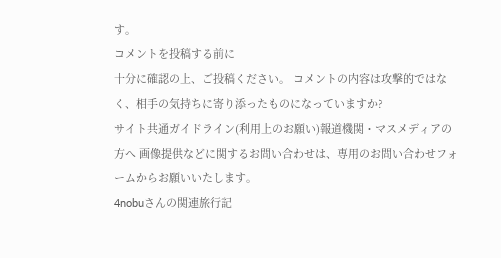す。
コメントを投稿する前に
十分に確認の上、ご投稿ください。 コメントの内容は攻撃的ではなく、相手の気持ちに寄り添ったものになっていますか?
サイト共通ガイドライン(利用上のお願い)報道機関・マスメディアの方へ 画像提供などに関するお問い合わせは、専用のお問い合わせフォームからお願いいたします。
4nobuさんの関連旅行記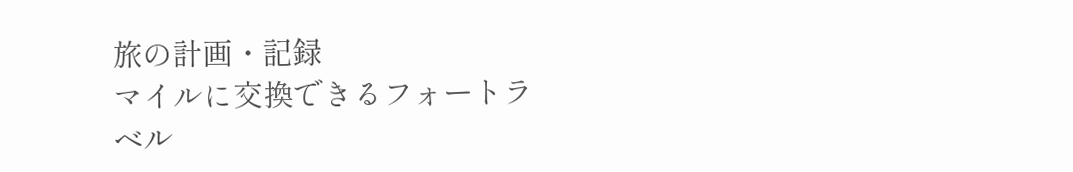旅の計画・記録
マイルに交換できるフォートラベル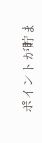ポイントが貯ま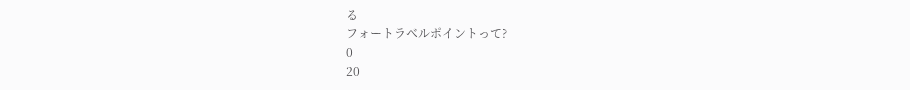る
フォートラベルポイントって?
0
20